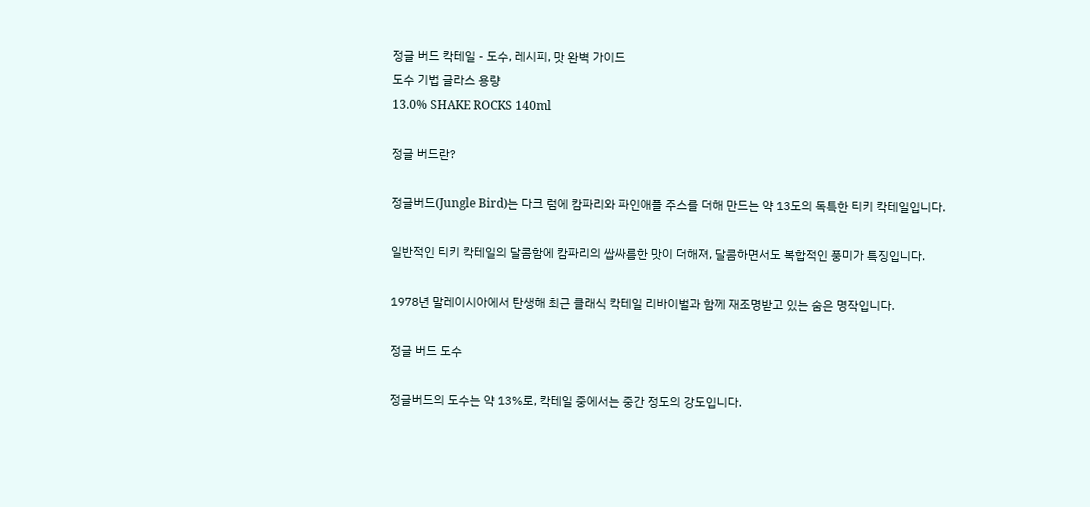정글 버드 칵테일 - 도수, 레시피, 맛 완벽 가이드
도수 기법 글라스 용량
13.0% SHAKE ROCKS 140ml

정글 버드란?

정글버드(Jungle Bird)는 다크 럼에 캄파리와 파인애플 주스를 더해 만드는 약 13도의 독특한 티키 칵테일입니다.

일반적인 티키 칵테일의 달콤함에 캄파리의 쌉싸름한 맛이 더해져, 달콤하면서도 복합적인 풍미가 특징입니다.

1978년 말레이시아에서 탄생해 최근 클래식 칵테일 리바이벌과 함께 재조명받고 있는 숨은 명작입니다.

정글 버드 도수

정글버드의 도수는 약 13%로, 칵테일 중에서는 중간 정도의 강도입니다.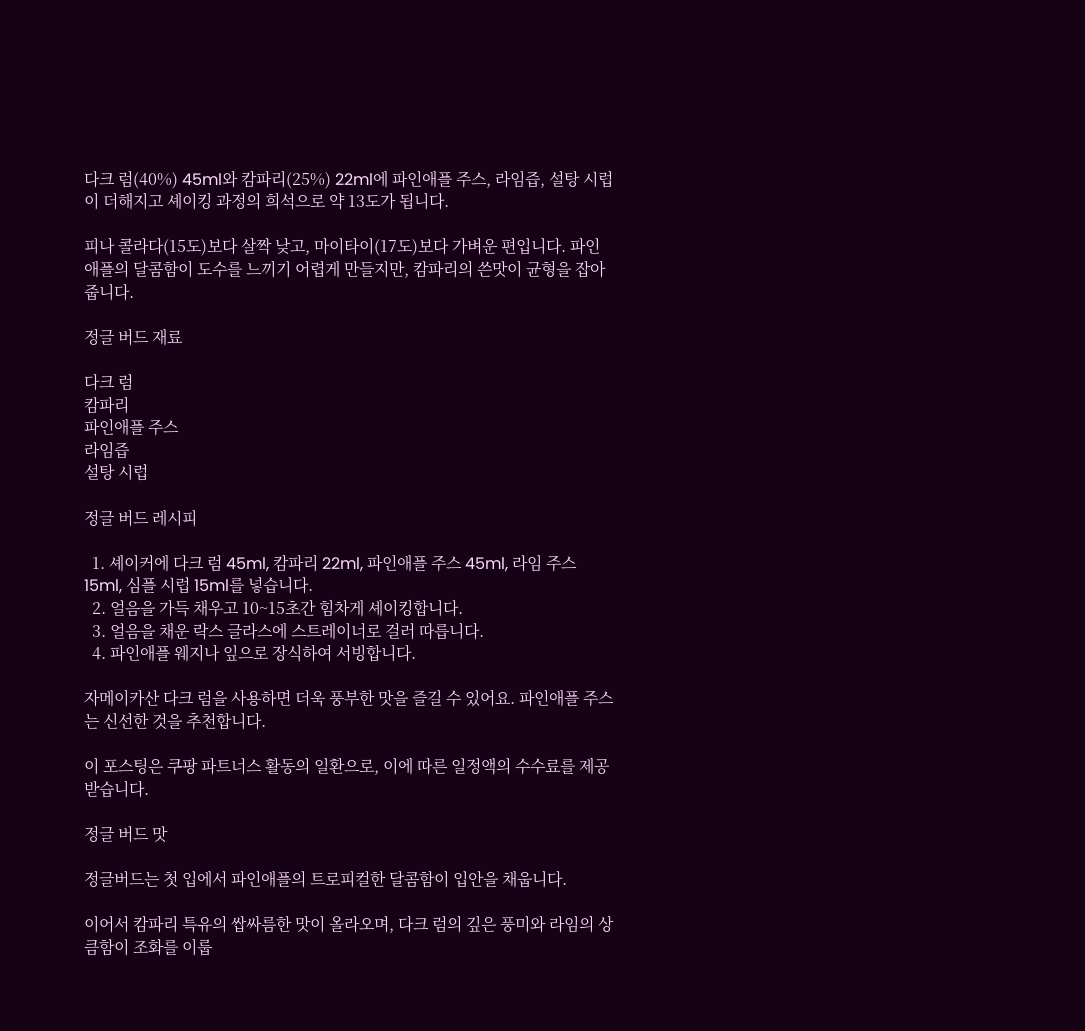다크 럼(40%) 45ml와 캄파리(25%) 22ml에 파인애플 주스, 라임즙, 설탕 시럽이 더해지고 셰이킹 과정의 희석으로 약 13도가 됩니다.

피나 콜라다(15도)보다 살짝 낮고, 마이타이(17도)보다 가벼운 편입니다. 파인애플의 달콤함이 도수를 느끼기 어렵게 만들지만, 캄파리의 쓴맛이 균형을 잡아줍니다.

정글 버드 재료

다크 럼
캄파리
파인애플 주스
라임즙
설탕 시럽

정글 버드 레시피

  1. 셰이커에 다크 럼 45ml, 캄파리 22ml, 파인애플 주스 45ml, 라임 주스 15ml, 심플 시럽 15ml를 넣습니다.
  2. 얼음을 가득 채우고 10~15초간 힘차게 셰이킹합니다.
  3. 얼음을 채운 락스 글라스에 스트레이너로 걸러 따릅니다.
  4. 파인애플 웨지나 잎으로 장식하여 서빙합니다.

자메이카산 다크 럼을 사용하면 더욱 풍부한 맛을 즐길 수 있어요. 파인애플 주스는 신선한 것을 추천합니다.

이 포스팅은 쿠팡 파트너스 활동의 일환으로, 이에 따른 일정액의 수수료를 제공받습니다.

정글 버드 맛

정글버드는 첫 입에서 파인애플의 트로피컬한 달콤함이 입안을 채웁니다.

이어서 캄파리 특유의 쌉싸름한 맛이 올라오며, 다크 럼의 깊은 풍미와 라임의 상큼함이 조화를 이룹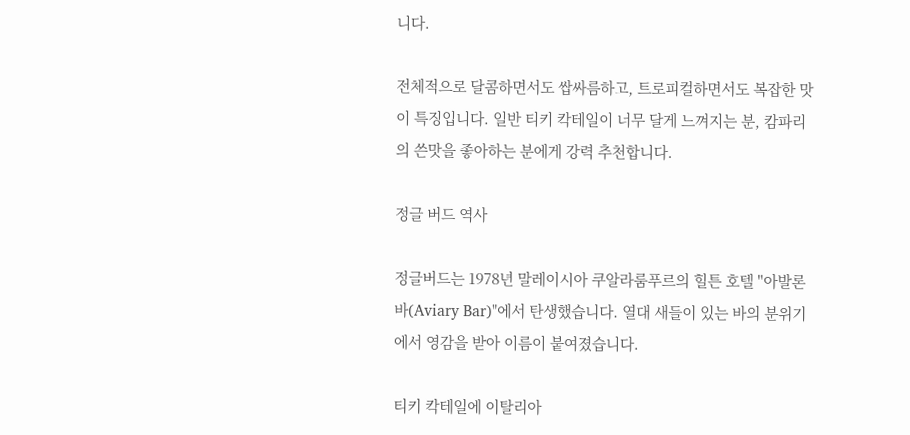니다.

전체적으로 달콤하면서도 쌉싸름하고, 트로피컬하면서도 복잡한 맛이 특징입니다. 일반 티키 칵테일이 너무 달게 느껴지는 분, 캄파리의 쓴맛을 좋아하는 분에게 강력 추천합니다.

정글 버드 역사

정글버드는 1978년 말레이시아 쿠알라룸푸르의 힐튼 호텔 "아발론 바(Aviary Bar)"에서 탄생했습니다. 열대 새들이 있는 바의 분위기에서 영감을 받아 이름이 붙여졌습니다.

티키 칵테일에 이탈리아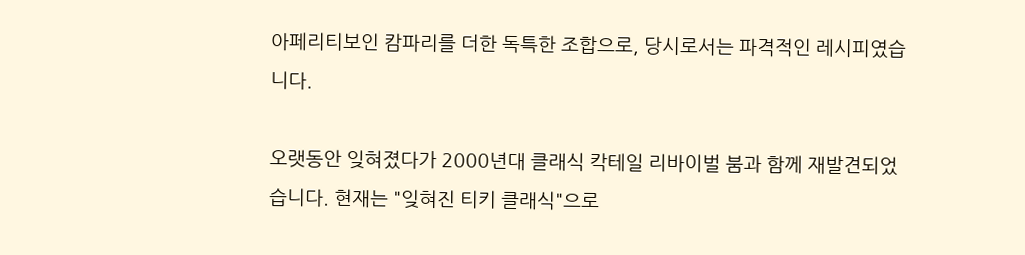아페리티보인 캄파리를 더한 독특한 조합으로, 당시로서는 파격적인 레시피였습니다.

오랫동안 잊혀졌다가 2000년대 클래식 칵테일 리바이벌 붐과 함께 재발견되었습니다. 현재는 "잊혀진 티키 클래식"으로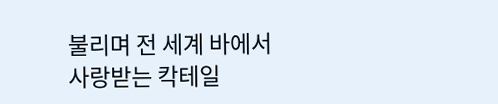불리며 전 세계 바에서 사랑받는 칵테일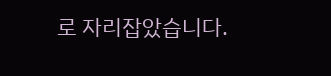로 자리잡았습니다.